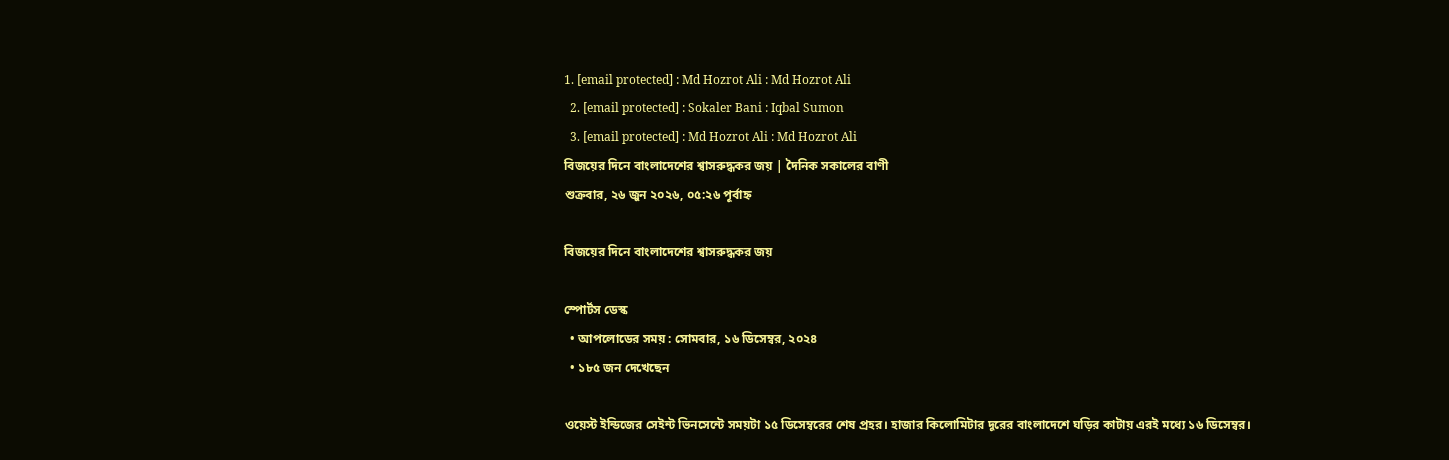1. [email protected] : Md Hozrot Ali : Md Hozrot Ali
  2. [email protected] : Sokaler Bani : Iqbal Sumon
  3. [email protected] : Md Hozrot Ali : Md Hozrot Ali
বিজয়ের দিনে বাংলাদেশের শ্বাসরুদ্ধকর জয় | দৈনিক সকালের বাণী
শুক্রবার, ২৬ জুন ২০২৬, ০৫:২৬ পূর্বাহ্ন

বিজয়ের দিনে বাংলাদেশের শ্বাসরুদ্ধকর জয়

স্পোর্টস ডেস্ক
  • আপলোডের সময় : সোমবার, ১৬ ডিসেম্বর, ২০২৪
  • ১৮৫ জন দেখেছেন

ওয়েস্ট ইন্ডিজের সেইন্ট ভিনসেন্টে সময়টা ১৫ ডিসেম্বরের শেষ প্রহর। হাজার কিলোমিটার দূরের বাংলাদেশে ঘড়ির কাটায় এরই মধ্যে ১৬ ডিসেম্বর।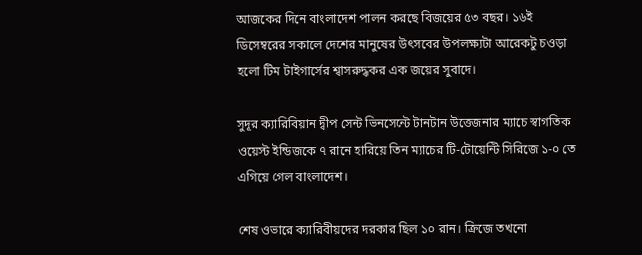আজকের দিনে বাংলাদেশ পালন করছে বিজয়ের ৫৩ বছর। ১৬ই ডিসেম্বরের সকালে দেশের মানুষের উৎসবের উপলক্ষ্যটা আরেকটু চওড়া হলো টিম টাইগার্সের শ্বাসরুদ্ধকর এক জয়ের সুবাদে।

সুদূর ক্যারিবিয়ান দ্বীপ সেন্ট ভিনসেন্টে টানটান উত্তেজনার ম্যাচে স্বাগতিক ওয়েস্ট ইন্ডিজকে ৭ রানে হারিয়ে তিন ম্যাচের টি-টোয়েন্টি সিরিজে ১-০ তে এগিয়ে গেল বাংলাদেশ।

শেষ ওভারে ক্যারিবীয়দের দরকার ছিল ১০ রান। ক্রিজে তখনো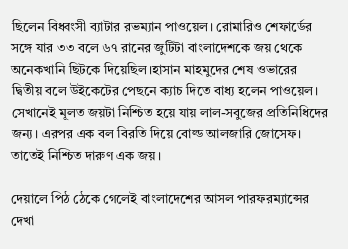ছিলেন বিধ্বংসী ব্যাটার রভম্যান পাওয়েল। রোমারিও শেফার্ডের সঙ্গে যার ৩৩ বলে ৬৭ রানের জুটিটা বাংলাদেশকে জয় থেকে অনেকখানি ছিটকে দিয়েছিল।হাসান মাহমুদের শেষ ওভারের দ্বিতীয় বলে উইকেটের পেছনে ক্যাচ দিতে বাধ্য হলেন পাওয়েল। সেখানেই মূলত জয়টা নিশ্চিত হয়ে যায় লাল-সবুজের প্রতিনিধিদের জন্য। এরপর এক বল বিরতি দিয়ে বোল্ড আলজারি জোসেফ। তাতেই নিশ্চিত দারুণ এক জয়।

দেয়ালে পিঠ ঠেকে গেলেই বাংলাদেশের আসল পারফরম্যান্সের দেখা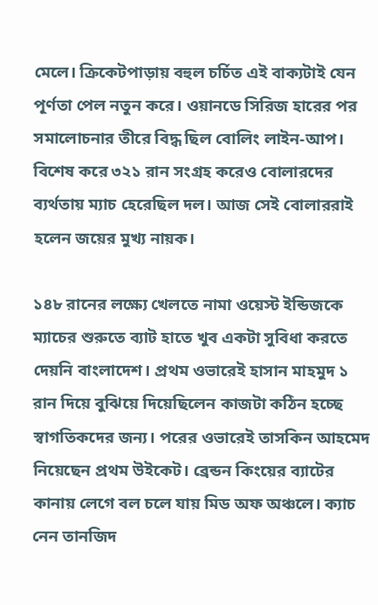মেলে। ক্রিকেটপাড়ায় বহুল চর্চিত এই বাক্যটাই যেন পূর্ণতা পেল নতুন করে। ওয়ানডে সিরিজ হারের পর সমালোচনার তীরে বিদ্ধ ছিল বোলিং লাইন-আপ। বিশেষ করে ৩২১ রান সংগ্রহ করেও বোলারদের ব্যর্থতায় ম্যাচ হেরেছিল দল। আজ সেই বোলাররাই হলেন জয়ের মুখ্য নায়ক।

১৪৮ রানের লক্ষ্যে খেলতে নামা ওয়েস্ট ইন্ডিজকে ম্যাচের শুরুতে ব্যাট হাতে খুব একটা সুবিধা করতে দেয়নি বাংলাদেশ। প্রথম ওভারেই হাসান মাহমুদ ১ রান দিয়ে বুঝিয়ে দিয়েছিলেন কাজটা কঠিন হচ্ছে স্বাগতিকদের জন্য। পরের ওভারেই তাসকিন আহমেদ নিয়েছেন প্রথম উইকেট। ব্রেন্ডন কিংয়ের ব্যাটের কানায় লেগে বল চলে যায় মিড অফ অঞ্চলে। ক্যাচ নেন তানজিদ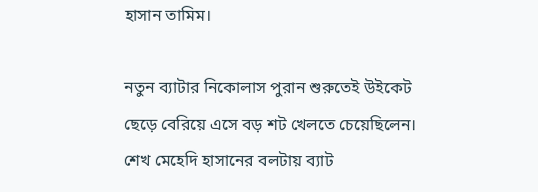হাসান তামিম।

নতুন ব্যাটার নিকোলাস পুরান শুরুতেই উইকেট ছেড়ে বেরিয়ে এসে বড় শট খেলতে চেয়েছিলেন। শেখ মেহেদি হাসানের বলটায় ব্যাট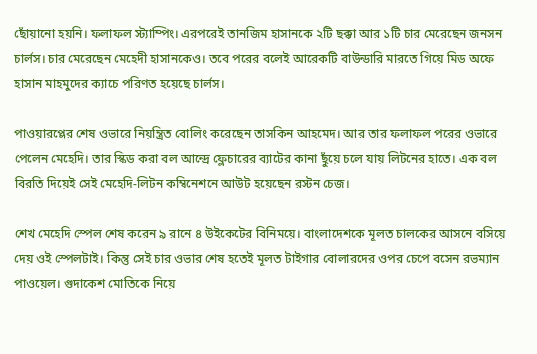ছোঁয়ানো হয়নি। ফলাফল স্ট্যাম্পিং। এরপরেই তানজিম হাসানকে ২টি ছক্কা আর ১টি চার মেরেছেন জনসন চার্লস। চার মেরেছেন মেহেদী হাসানকেও। তবে পরের বলেই আরেকটি বাউন্ডারি মারতে গিয়ে মিড অফে হাসান মাহমুদের ক্যাচে পরিণত হয়েছে চার্লস।

পাওয়ারপ্লের শেষ ওভারে নিয়ন্ত্রিত বোলিং করেছেন তাসকিন আহমেদ। আর তার ফলাফল পরের ওভারে পেলেন মেহেদি। তার স্কিড করা বল আন্দ্রে ফ্লেচারের ব্যাটের কানা ছুঁয়ে চলে যায় লিটনের হাতে। এক বল বিরতি দিয়েই সেই মেহেদি-লিটন কম্বিনেশনে আউট হয়েছেন রস্টন চেজ।

শেখ মেহেদি স্পেল শেষ করেন ৯ রানে ৪ উইকেটের বিনিময়ে। বাংলাদেশকে মূলত চালকের আসনে বসিয়ে দেয় ওই স্পেলটাই। কিন্তু সেই চার ওভার শেষ হতেই মূলত টাইগার বোলারদের ওপর চেপে বসেন রভম্যান পাওয়েল। গুদাকেশ মোতিকে নিয়ে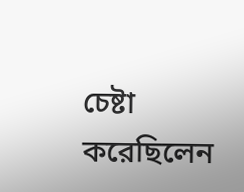চেষ্টা করেছিলেন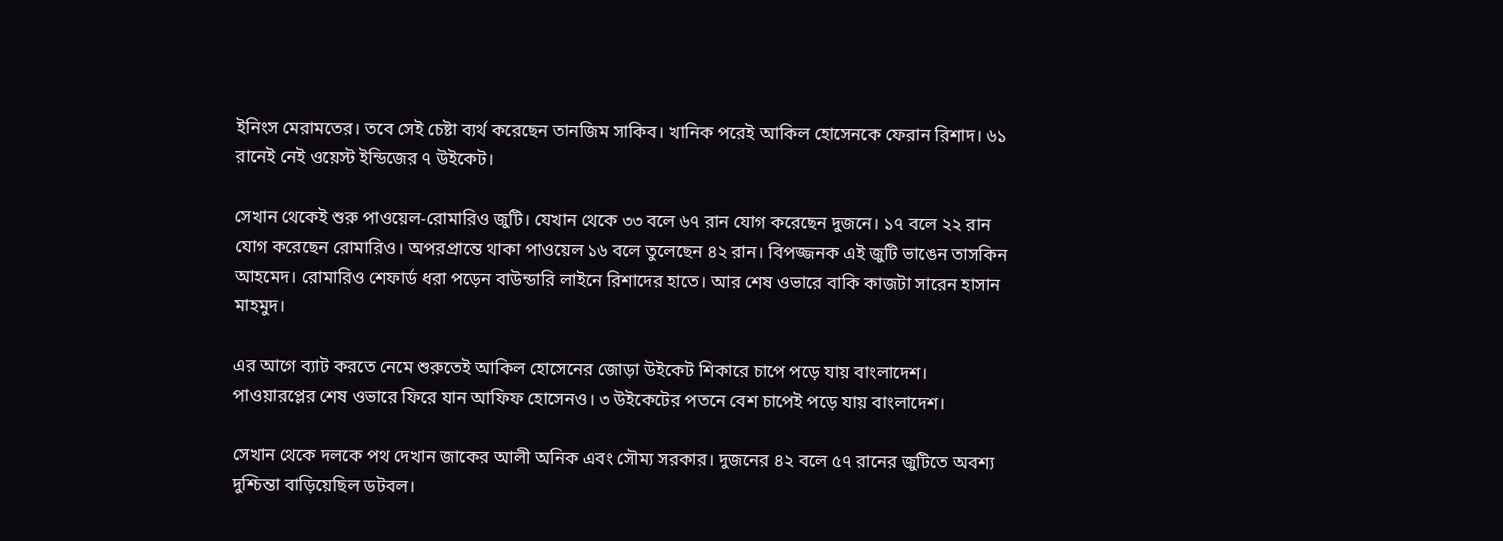ইনিংস মেরামতের। তবে সেই চেষ্টা ব্যর্থ করেছেন তানজিম সাকিব। খানিক পরেই আকিল হোসেনকে ফেরান রিশাদ। ৬১ রানেই নেই ওয়েস্ট ইন্ডিজের ৭ উইকেট।

সেখান থেকেই শুরু পাওয়েল-রোমারিও জুটি। যেখান থেকে ৩৩ বলে ৬৭ রান যোগ করেছেন দুজনে। ১৭ বলে ২২ রান যোগ করেছেন রোমারিও। অপরপ্রান্তে থাকা পাওয়েল ১৬ বলে তুলেছেন ৪২ রান। বিপজ্জনক এই জুটি ভাঙেন তাসকিন আহমেদ। রোমারিও শেফার্ড ধরা পড়েন বাউন্ডারি লাইনে রিশাদের হাতে। আর শেষ ওভারে বাকি কাজটা সারেন হাসান মাহমুদ।

এর আগে ব্যাট করতে নেমে শুরুতেই আকিল হোসেনের জোড়া উইকেট শিকারে চাপে পড়ে যায় বাংলাদেশ। পাওয়ারপ্লের শেষ ওভারে ফিরে যান আফিফ হোসেনও। ৩ উইকেটের পতনে বেশ চাপেই পড়ে যায় বাংলাদেশ।

সেখান থেকে দলকে পথ দেখান জাকের আলী অনিক এবং সৌম্য সরকার। দুজনের ৪২ বলে ৫৭ রানের জুটিতে অবশ্য দুশ্চিন্তা বাড়িয়েছিল ডটবল।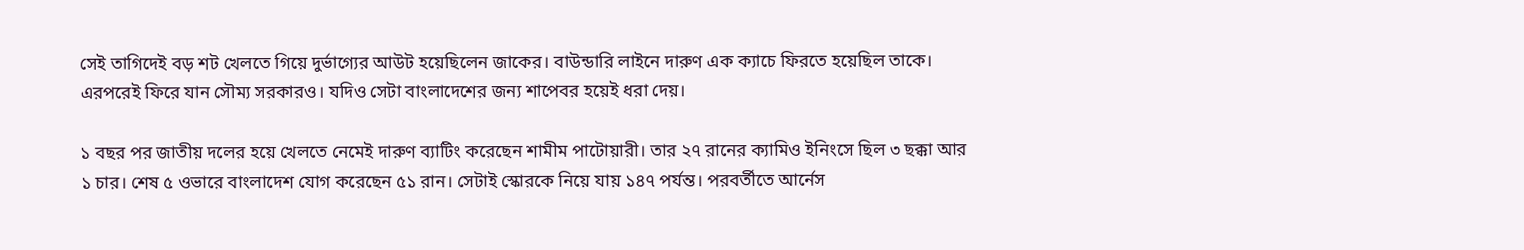সেই তাগিদেই বড় শট খেলতে গিয়ে দুর্ভাগ্যের আউট হয়েছিলেন জাকের। বাউন্ডারি লাইনে দারুণ এক ক্যাচে ফিরতে হয়েছিল তাকে। এরপরেই ফিরে যান সৌম্য সরকারও। যদিও সেটা বাংলাদেশের জন্য শাপেবর হয়েই ধরা দেয়।

১ বছর পর জাতীয় দলের হয়ে খেলতে নেমেই দারুণ ব্যাটিং করেছেন শামীম পাটোয়ারী। তার ২৭ রানের ক্যামিও ইনিংসে ছিল ৩ ছক্কা আর ১ চার। শেষ ৫ ওভারে বাংলাদেশ যোগ করেছেন ৫১ রান। সেটাই স্কোরকে নিয়ে যায় ১৪৭ পর্যন্ত। পরবর্তীতে আর্নেস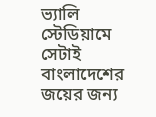ভ্যালি স্টেডিয়ামে সেটাই বাংলাদেশের জয়ের জন্য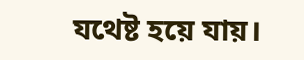যথেষ্ট হয়ে যায়।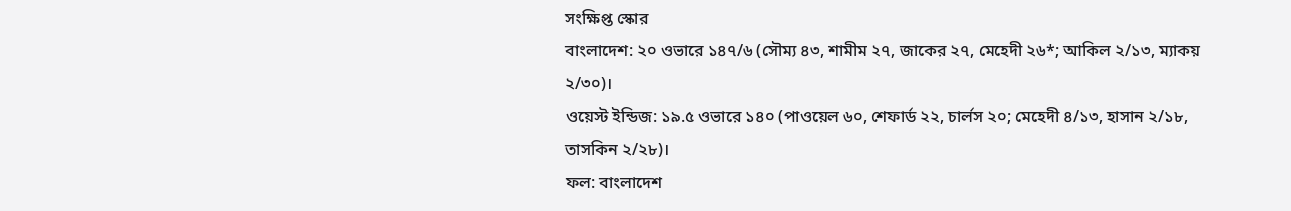সংক্ষিপ্ত স্কোর
বাংলাদেশ: ২০ ওভারে ১৪৭/৬ (সৌম্য ৪৩, শামীম ২৭, জাকের ২৭, মেহেদী ২৬*; আকিল ২/১৩, ম্যাকয় ২/৩০)।
ওয়েস্ট ইন্ডিজ: ১৯.৫ ওভারে ১৪০ (পাওয়েল ৬০, শেফার্ড ২২, চার্লস ২০; মেহেদী ৪/১৩, হাসান ২/১৮, তাসকিন ২/২৮)।
ফল: বাংলাদেশ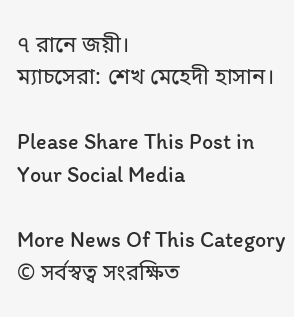৭ রানে জয়ী।
ম্যাচসেরা: শেখ মেহেদী হাসান।

Please Share This Post in Your Social Media

More News Of This Category
© সর্বস্বত্ব সংরক্ষিত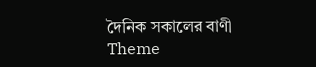দৈনিক সকালের বাণী
Theme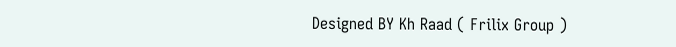Designed BY Kh Raad ( Frilix Group )